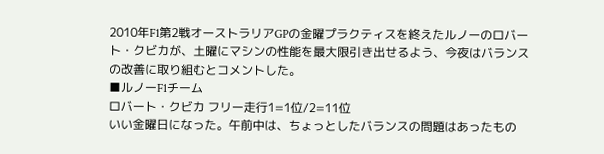2010年F1第2戦オーストラリアGPの金曜プラクティスを終えたルノーのロバート・クビカが、土曜にマシンの性能を最大限引き出せるよう、今夜はバランスの改善に取り組むとコメントした。
■ルノーF1チーム
ロバート・クビカ フリー走行1=1位/2=11位
いい金曜日になった。午前中は、ちょっとしたバランスの問題はあったもの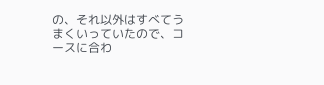の、それ以外はすべてうまくいっていたので、コースに合わ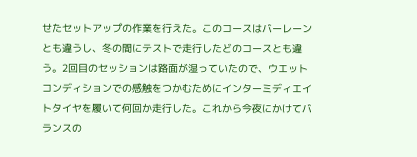せたセットアップの作業を行えた。このコースはバーレーンとも違うし、冬の間にテストで走行したどのコースとも違う。2回目のセッションは路面が湿っていたので、ウエットコンディションでの感触をつかむためにインターミディエイトタイヤを履いて何回か走行した。これから今夜にかけてバランスの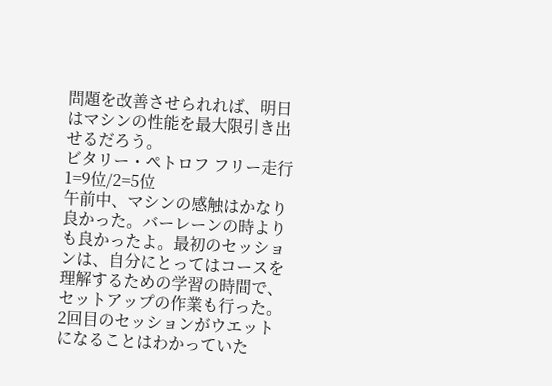問題を改善させられれば、明日はマシンの性能を最大限引き出せるだろう。
ビタリー・ペトロフ フリー走行1=9位/2=5位
午前中、マシンの感触はかなり良かった。バーレーンの時よりも良かったよ。最初のセッションは、自分にとってはコースを理解するための学習の時間で、セットアップの作業も行った。2回目のセッションがウエットになることはわかっていた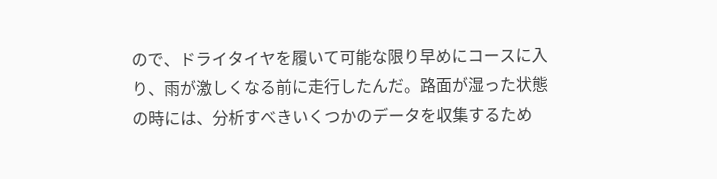ので、ドライタイヤを履いて可能な限り早めにコースに入り、雨が激しくなる前に走行したんだ。路面が湿った状態の時には、分析すべきいくつかのデータを収集するため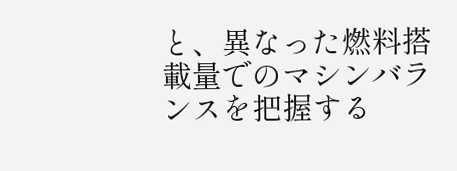と、異なった燃料搭載量でのマシンバランスを把握する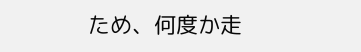ため、何度か走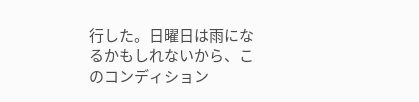行した。日曜日は雨になるかもしれないから、このコンディション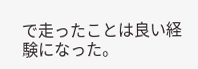で走ったことは良い経験になった。